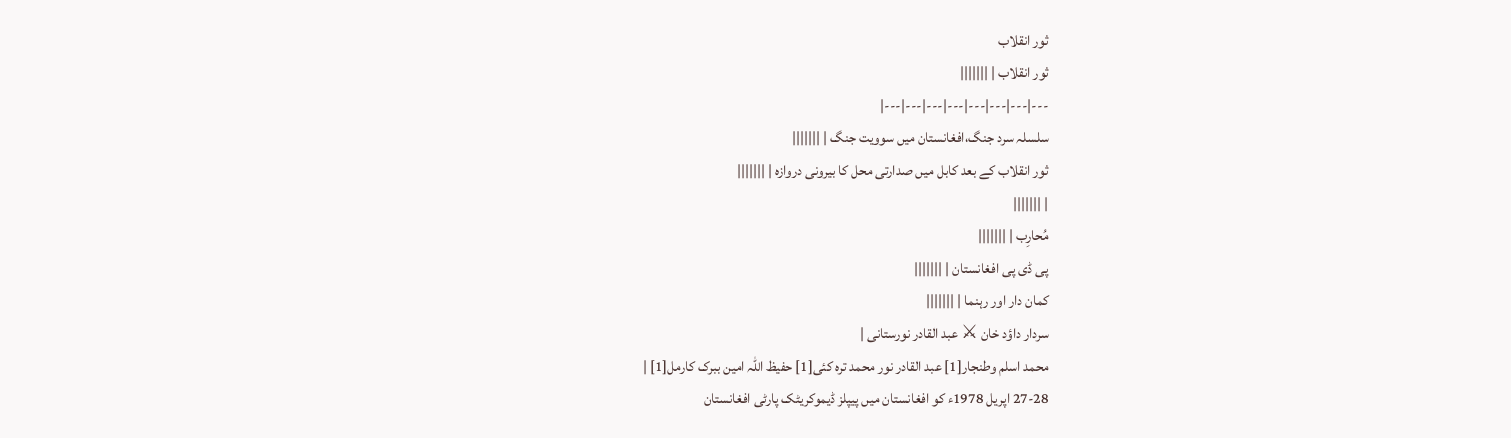ثور انقلاب
ثور انقلاب | |||||||
---|---|---|---|---|---|---|---|
سلسلہ سرد جنگ،افغانستان میں سوویت جنگ | |||||||
ثور انقلاب کے بعد کابل میں صدارتی محل کا بیرونی دروازہ | |||||||
| |||||||
مُحارِب | |||||||
پی ڈی پی افغانستان | |||||||
کمان دار اور رہنما | |||||||
سردار داؤد خان ⚔ عبد القادر نورستانی |
محمد اسلم وطنجار[1] عبد القادر نور محمد ترہ کئی[1] حفیظ اللہ امین ببرک کارمل[1] |
27-28 اپریل 1978ء کو افغانستان میں پیپلز ڈیموکریٹک پارٹی افغانستان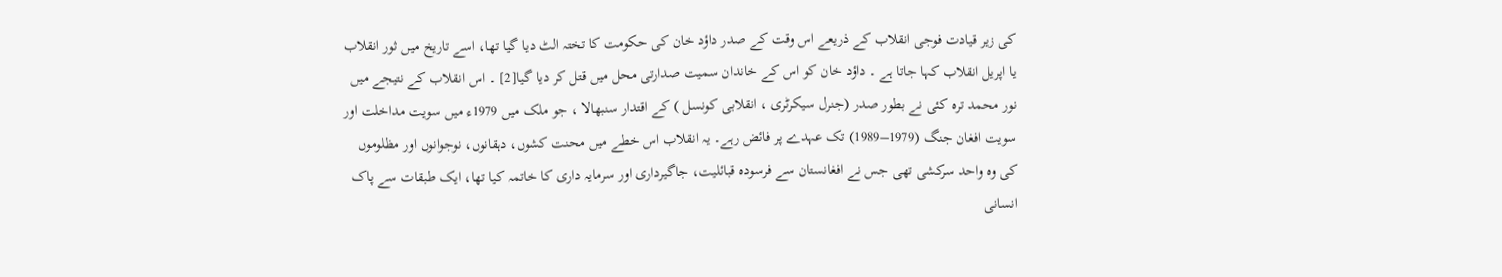کی زیر قیادت فوجی انقلاب کے ذریعے اس وقت کے صدر داؤد خان کی حکومت کا تختہ الٹ دیا گیا تھا، اسے تاریخ میں ثور انقلاب یا اپریل انقلاب کہا جاتا ہے ۔ داؤد خان کو اس کے خاندان سمیت صدارتی محل میں قتل کر دیا گیا[2] ۔ اس انقلاب کے نتیجے میں نور محمد ترہ کئی نے بطور صدر (جنرل سیکرٹری ، انقلابی کونسل ) کے اقتدار سنبھالا ، جو ملک میں 1979ء میں سویت مداخلت اور سویت افغان جنگ (1979–1989) تک عہدے پر فائض رہے۔ یہ انقلاب اس خطے میں محنت کشوں، دہقانوں، نوجوانوں اور مظلوموں کی وہ واحد سرکشی تھی جس نے افغانستان سے فرسودہ قبائلیت، جاگیرداری اور سرمایہ داری کا خاتمہ کیا تھا، ایک طبقات سے پاک انسانی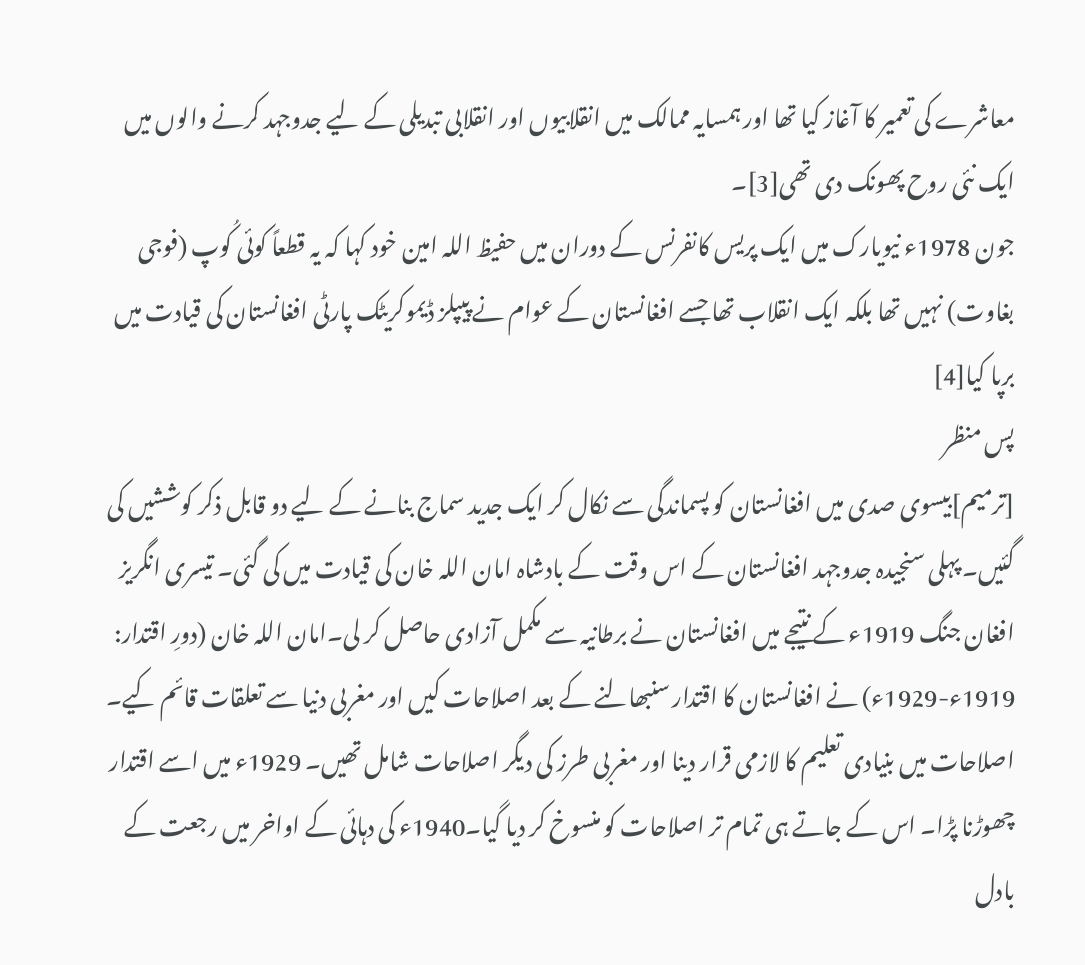معاشرے کی تعمیر کا آغاز کیا تھا اور ہمسایہ ممالک میں انقلابیوں اور انقلابی تبدیلی کے لیے جدوجہد کرنے والوں میں ایک نئی روح پھونک دی تھی[3]۔
جون 1978ء نیویارک میں ایک پریس کانفرنس کے دوران میں حفیظ اللہ امین خود کہا کہ یہ قطعاً کوئی کُوپ (فوجی بغاوت) نہیں تھا بلکہ ایک انقلاب تھا جسے افغانستان کے عوام نے پیپلز ڈیموکریٹک پارٹی افغانستان کی قیادت میں برپا کیا[4]
پس منظر
[ترمیم]بیسوی صدی میں افغانستان کو پسماندگی سے نکال کر ایک جدید سماج بنانے کے لیے دو قابل ذکر کوششیں کی گئیں۔ پہلی سنجیدہ جدوجہد افغانستان کے اس وقت کے بادشاہ امان اللہ خان کی قیادت میں کی گئی۔ تیسری انگریز افغان جنگ 1919ء کے نتیجے میں افغانستان نے برطانیہ سے مکمل آزادی حاصل کر لی۔امان اللہ خان (دورِ اقتدار: 1919ء-1929ء) نے افغانستان کا اقتدار سنبھالنے کے بعد اصلاحات کیں اور مغربی دنیا سے تعلقات قائم کیے۔ اصلاحات میں بنیادی تعلیم کا لازمی قرار دینا اور مغربی طرز کی دیگر اصلاحات شامل تھیں۔ 1929ء میں اسے اقتدار چھوڑنا پڑا۔ اس کے جاتے ہی تمام تر اصلاحات کو منسوخ کر دیا گیا۔1940ء کی دہائی کے اواخر میں رجعت کے بادل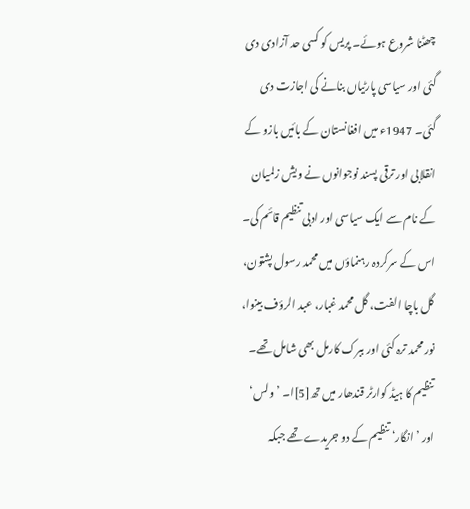چھٹنا شروع ہوئے۔ پریس کو کسی حد آزادی دی گئی اور سیاسی پارٹیاں بنانے کی اجازت دی گئی۔ 1947ء میں افغانستان کے بائیں بازو کے انقلابی اور ترقی پسند نوجوانوں نے ویش زلمیان کے نام سے ایک سیاسی اور ادبی تنظیم قائم کی۔ اس کے سرکردہ رہنماؤں میں محمد رسول پشتون، گل باچا الفت، گل محمد غبار، عبد الرؤف بینوا، نور محمد ترہ کئی اور ببرک کارمل بھی شامل تھے۔ تنظیم کا ہیڈ کوارٹر قندھار میں تھ[5]ا۔ ’ولس‘ اور ’انگار‘ تنظیم کے دو جریدے تھے جبکہ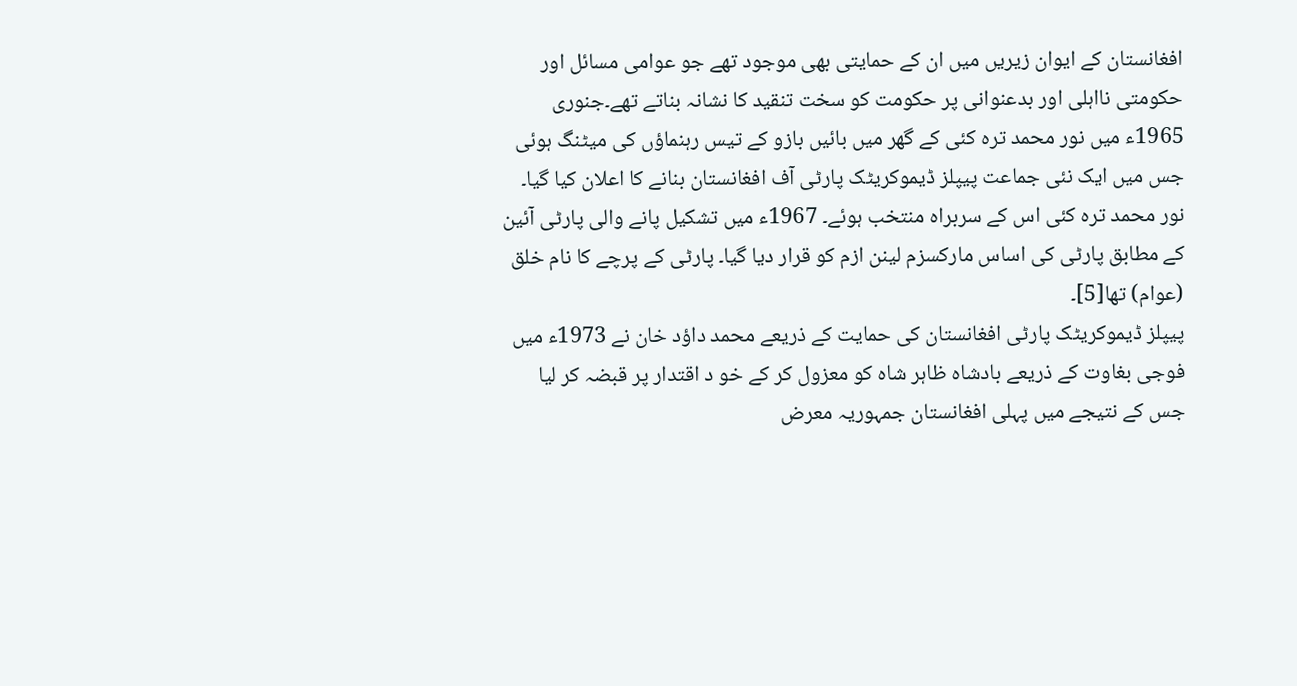افغانستان کے ایوان زیریں میں ان کے حمایتی بھی موجود تھے جو عوامی مسائل اور حکومتی نااہلی اور بدعنوانی پر حکومت کو سخت تنقید کا نشانہ بناتے تھے۔جنوری 1965ء میں نور محمد ترہ کئی کے گھر میں بائیں بازو کے تیس رہنماؤں کی میٹنگ ہوئی جس میں ایک نئی جماعت پیپلز ڈیموکریٹک پارٹی آف افغانستان بنانے کا اعلان کیا گیا۔ نور محمد ترہ کئی اس کے سربراہ منتخب ہوئے۔ 1967ء میں تشکیل پانے والی پارٹی آئین کے مطابق پارٹی کی اساس مارکسزم لینن ازم کو قرار دیا گیا۔ پارٹی کے پرچے کا نام خلق (عوام) تھا[5]۔
پیپلز ڈیموکریٹک پارٹی افغانستان کی حمایت کے ذریعے محمد داؤد خان نے 1973ء میں فوجی بغاوت کے ذریعے بادشاہ ظاہر شاہ کو معزول کر کے خو د اقتدار پر قبضہ کر لیا جس کے نتیجے میں پہلی افغانستان جمہوریہ معرض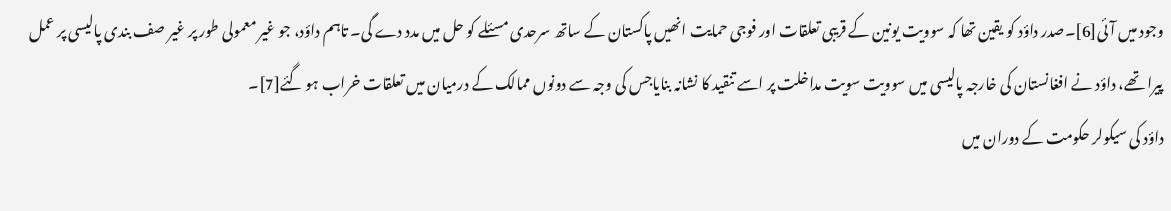وجود میں آئی[6]۔صدر داؤد کو یقین تھا کہ سوویت یونین کے قریبی تعلقات اور فوجی حمایت انھیں پاکستان کے ساتھ سرحدی مسئلے کو حل میں مدد دے گی۔ تاہم داؤد، جو غیر معمولی طور پر غیر صف بندی پالیسی پر عمل پیرا تھے، داؤد نے افغانستان کی خارجہ پالیسی میں سوویت سویت مداخلت پر اسے تنقید کا نشانہ بنایاجس کی وجہ سے دونوں ممالک کے درمیان میں تعلقات خراب ہو گئے[7]۔
داؤد کی سیکولر حکومت کے دوران میں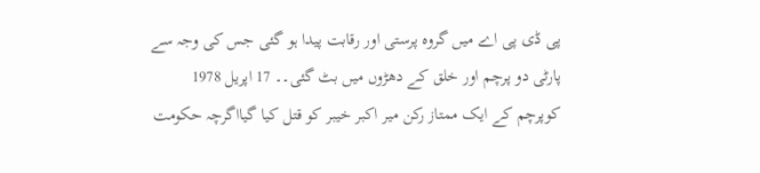پی ڈی پی اے میں گروہ پرستی اور رقابت پیدا ہو گئی جس کی وجہ سے پارٹی دو پرچم اور خلق کے دھڑوں میں بٹ گئی۔۔ 17 اپریل 1978 کوپرچم کے ایک ممتاز رکن میر اکبر خیبر کو قتل کیا گیااگرچہ حکومت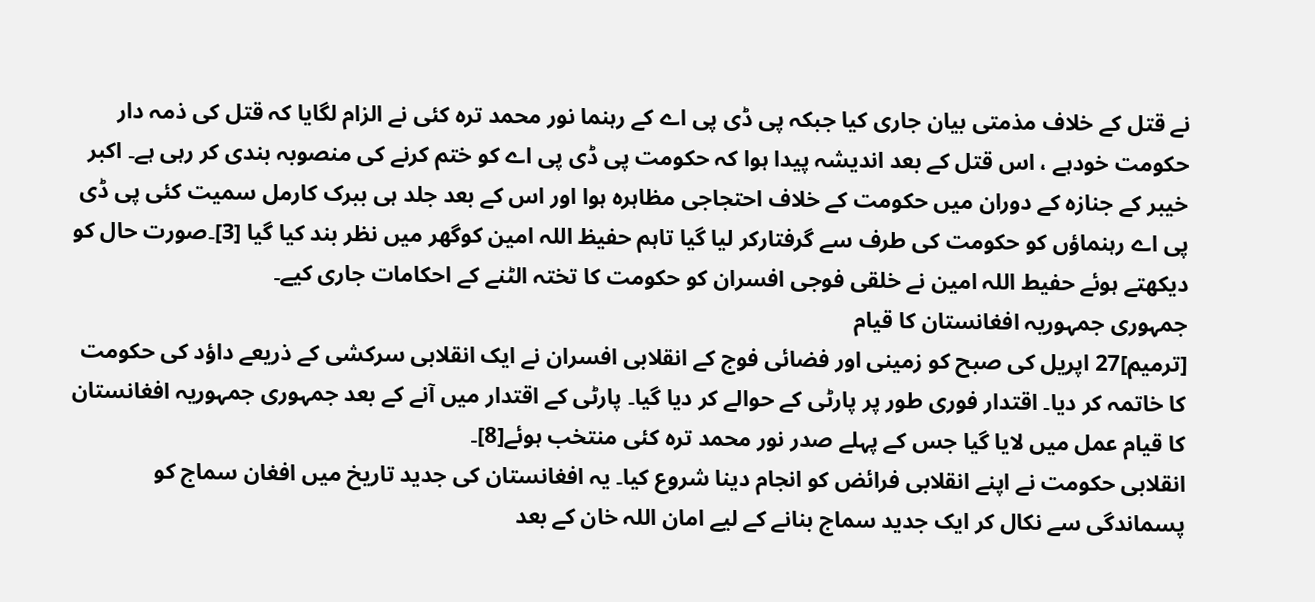نے قتل کے خلاف مذمتی بیان جاری کیا جبکہ پی ڈی پی اے کے رہنما نور محمد ترہ کئی نے الزام لگایا کہ قتل کی ذمہ دار حکومت خودہے ، اس قتل کے بعد اندیشہ پیدا ہوا کہ حکومت پی ڈی پی اے کو ختم کرنے کی منصوبہ بندی کر رہی ہے۔ اکبر خیبر کے جنازہ کے دوران میں حکومت کے خلاف احتجاجی مظاہرہ ہوا اور اس کے بعد جلد ہی ببرک کارمل سمیت کئی پی ڈی پی اے رہنماؤں کو حکومت کی طرف سے گرفتارکر لیا گیا تاہم حفیظ اللہ امین کوگھر میں نظر بند کیا گیا [3]۔صورت حال کو دیکھتے ہوئے حفیط اللہ امین نے خلقی فوجی افسران کو حکومت کا تختہ الٹنے کے احکامات جاری کیے۔
جمہوری جمہوریہ افغانستان کا قیام
[ترمیم]27 اپریل کی صبح کو زمینی اور فضائی فوج کے انقلابی افسران نے ایک انقلابی سرکشی کے ذریعے داؤد کی حکومت کا خاتمہ کر دیا۔ اقتدار فوری طور پر پارٹی کے حوالے کر دیا گیا۔ پارٹی کے اقتدار میں آنے کے بعد جمہوری جمہوریہ افغانستان کا قیام عمل میں لایا گیا جس کے پہلے صدر نور محمد ترہ کئی منتخب ہوئے[8]۔
انقلابی حکومت نے اپنے انقلابی فرائض کو انجام دینا شروع کیا۔ یہ افغانستان کی جدید تاریخ میں افغان سماج کو پسماندگی سے نکال کر ایک جدید سماج بنانے کے لیے امان اللہ خان کے بعد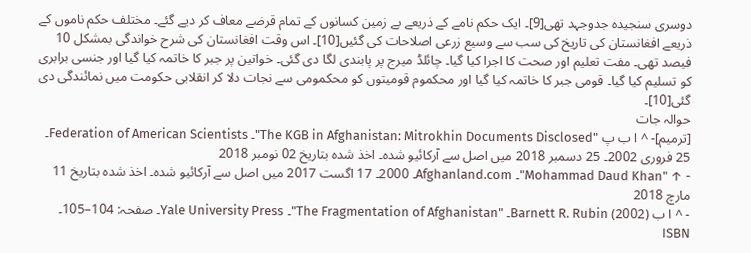دوسری سنجیدہ جدوجہد تھی[9]۔ ایک حکم نامے کے ذریعے بے زمین کسانوں کے تمام قرضے معاف کر دیے گئے۔ مختلف حکم ناموں کے ذریعے افغانستان کی تاریخ کی سب سے وسیع زرعی اصلاحات کی گئیں[10]۔ اس وقت افغانستان کی شرح خواندگی بمشکل 10 فیصد تھی۔ مفت تعلیم اور صحت کا اجرا کیا گیا۔ چائلڈ میرج پر پابندی لگا دی گئی۔ خواتین پر جبر کا خاتمہ کیا گیا اور جنسی برابری کو تسلیم کیا گیا۔ قومی جبر کا خاتمہ کیا گیا اور محکموم قومیتوں کو محکمومی سے نجات دلا کر انقلابی حکومت میں نمائندگی دی گئی[10]۔
حوالہ جات
[ترمیم]- ^ ا ب پ "The KGB in Afghanistan: Mitrokhin Documents Disclosed"۔ Federation of American Scientists۔ 25 فروری 2002۔ 25 دسمبر 2018 میں اصل سے آرکائیو شدہ۔ اخذ شدہ بتاریخ 02 نومبر 2018
- ↑ "Mohammad Daud Khan"۔ Afghanland.com۔ 2000۔ 17 اگست 2017 میں اصل سے آرکائیو شدہ۔ اخذ شدہ بتاریخ 11 مارچ 2018
- ^ ا ب Barnett R. Rubin (2002)۔ "The Fragmentation of Afghanistan"۔ Yale University Press۔ صفحہ: 104–105۔ ISBN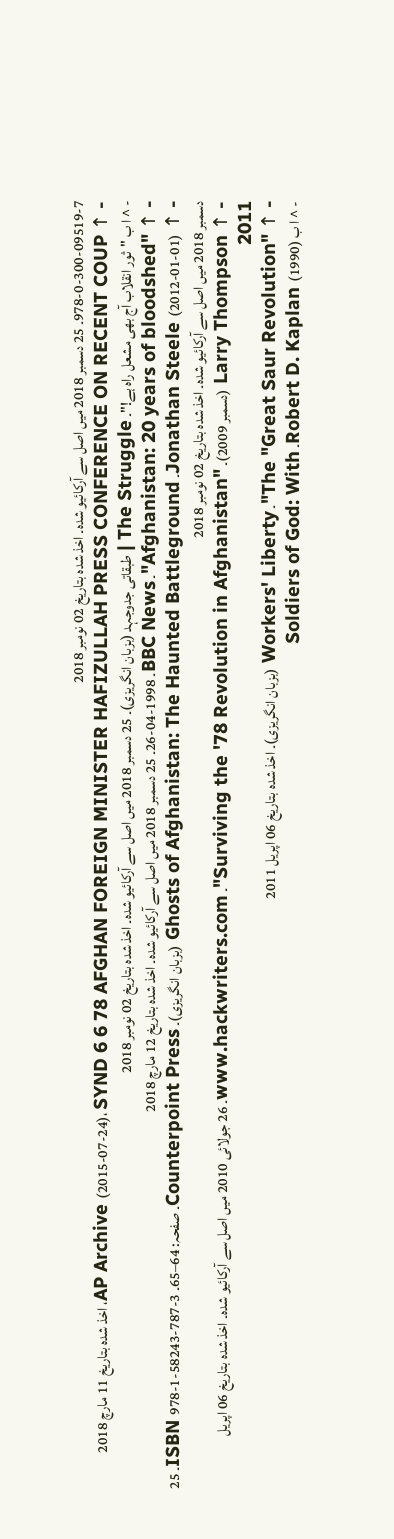978-0-300-09519-7۔ 25 دسمبر 2018 میں اصل سے آرکائیو شدہ۔ اخذ شدہ بتاریخ 02 نومبر 2018
- ↑ AP Archive (2015-07-24)، SYND 6 6 78 AFGHAN FOREIGN MINISTER HAFIZULLAH PRESS CONFERENCE ON RECENT COUP، اخذ شدہ بتاریخ 11 مارچ 2018
- ^ ا ب "ثور انقلاب آج بھی مشعل راہ ہے!"۔ The Struggle | طبقاتی جدوجہد (بزبان انگریزی)۔ 25 دسمبر 2018 میں اصل سے آرکائیو شدہ۔ اخذ شدہ بتاریخ 02 نومبر 2018
- ↑ "Afghanistan: 20 years of bloodshed"۔ BBC News۔ 1998-04-26۔ 25 دسمبر 2018 میں اصل سے آرکائیو شدہ۔ اخذ شدہ بتاریخ 12 مارچ 2018
- ↑ Jonathan Steele (2012-01-01)۔ Ghosts of Afghanistan: The Haunted Battleground (بزبان انگریزی)۔ Counterpoint Press۔ صفحہ: 64–65۔ ISBN 978-1-58243-787-3۔ 25 دسمبر 2018 میں اصل سے آرکائیو شدہ۔ اخذ شدہ بتاریخ 02 نومبر 2018
- ↑ Larry Thompson (دسمبر 2009)۔ "Surviving the '78 Revolution in Afghanistan"۔ www.hackwriters.com۔ 26 جولائی 2010 میں اصل سے آرکائیو شدہ۔ اخذ شدہ بتاریخ 06 اپریل 2011
- ↑ "The "Great Saur Revolution"۔ Workers' Liberty (بزبان انگریزی)۔ اخذ شدہ بتاریخ 06 اپریل 2011
- ^ ا ب Robert D. Kaplan (1990)۔ Soldiers of God: With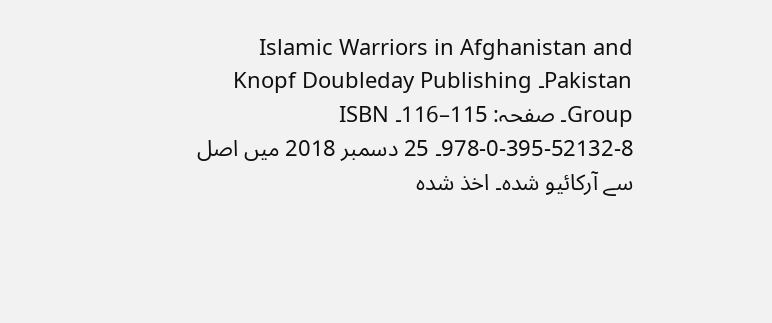Islamic Warriors in Afghanistan and Pakistan۔ Knopf Doubleday Publishing Group۔ صفحہ: 115–116۔ ISBN 978-0-395-52132-8۔ 25 دسمبر 2018 میں اصل سے آرکائیو شدہ۔ اخذ شدہ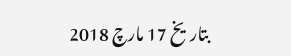بتاریخ 17 مارچ 2018